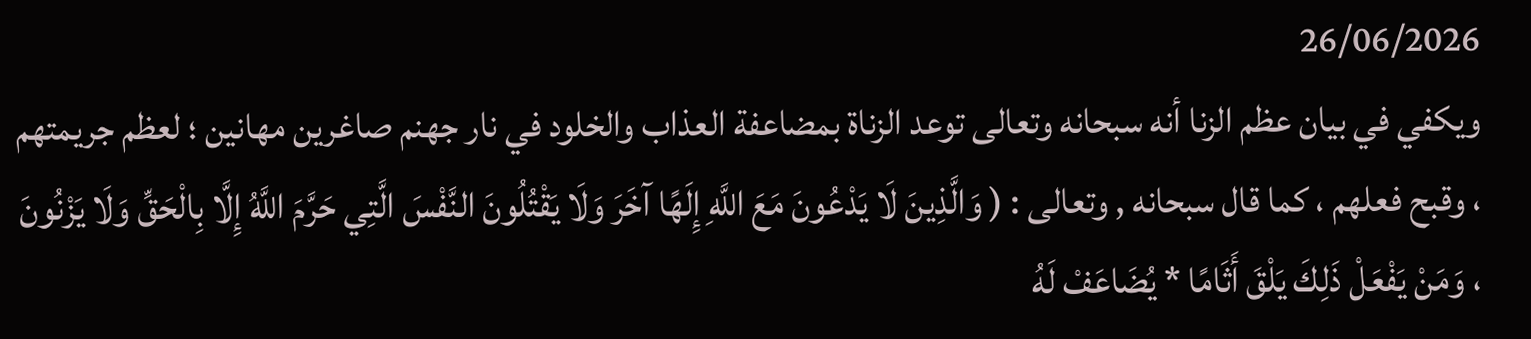26/06/2026
ويكفي في بيان عظم الزنا أنه سبحانه وتعالى توعد الزناة بمضاعفة العذاب والخلود في نار جهنم صاغرين مهانين ؛ لعظم جريمتهم ، وقبح فعلهم ، كما قال سبحانه , وتعالى : ( وَالَّذِينَ لَا يَدْعُونَ مَعَ اللَّهِ إِلَهًا آخَرَ وَلَا يَقْتُلُونَ النَّفْسَ الَّتِي حَرَّمَ اللَّهُ إِلَّا بِالْحَقِّ وَلَا يَزْنُونَ ، وَمَنْ يَفْعَلْ ذَلِكَ يَلْقَ أَثَامًا * يُضَاعَفْ لَهُ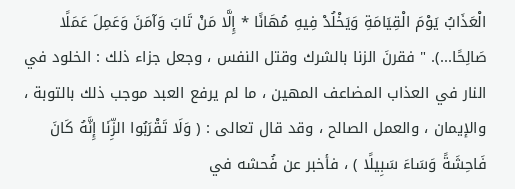الْعَذَابُ يَوْمَ الْقِيَامَةِ وَيَخْلُدْ فِيهِ مُهَانًا * إِلَّا مَنْ تَابَ وَآمَنَ وَعَمِلَ عَمَلًا صَالِحًا...). " فقرنَ الزنا بالشرك وقتل النفس ، وجعل جزاء ذلك : الخلود في النار في العذاب المضاعف المهين ، ما لم يرفع العبد موجب ذلك بالتوبة ، والإيمان ، والعمل الصالح ، وقد قال تعالى : ( وَلَا تَقْرَبُوا الزِّنَا إِنَّهُ كَانَ فَاحِشَةً وَسَاءَ سَبِيلًا ) ، فأخبر عن فُحشه في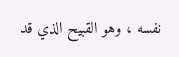نفسه ، وهو القبيح الذي قد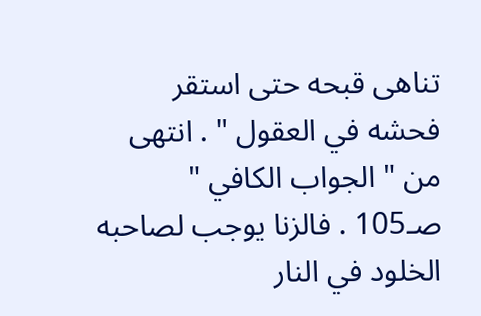تناهى قبحه حتى استقر فحشه في العقول " . انتهى من " الجواب الكافي " صـ105 . فالزنا يوجب لصاحبه الخلود في النار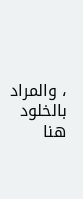، والمراد بالخلود هنا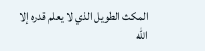المكث الطويل الذي لا يعلم قدره إلا الله